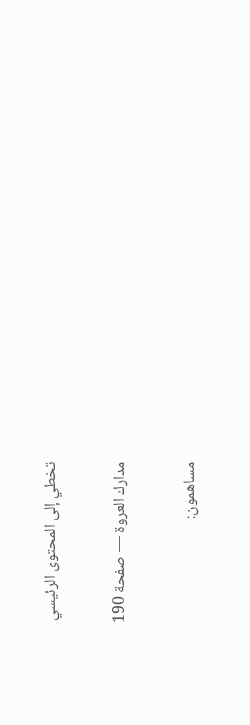تخطي إلى المحتوى الرئيسي

مدارك العروة — صفحة 190

مساهمون: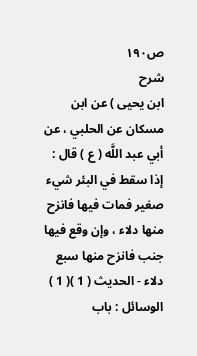ص١٩٠
شرح
ابن يحيى ) عن ابن مسكان عن الحلبي ، عن أبي عبد اللَّه ( ع ) قال : إذا سقط في البئر شيء صغير فمات فيها فانزح منها دلاء ، وإن وقع فيها جنب فانزح منها سبع دلاء - الحديث ( 1 )( 1 ) الوسائل : باب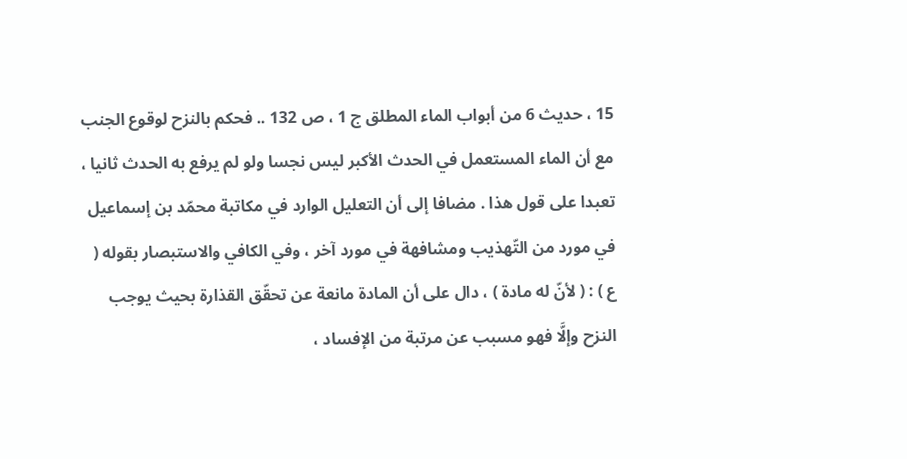15 ، حديث 6 من أبواب الماء المطلق ج 1 ، ص 132 .. فحكم بالنزح لوقوع الجنب مع أن الماء المستعمل في الحدث الأكبر ليس نجسا ولو لم يرفع به الحدث ثانيا ، تعبدا على قول هذا . مضافا إلى أن التعليل الوارد في مكاتبة محمّد بن إسماعيل في مورد من التّهذيب ومشافهة في مورد آخر ، وفي الكافي والاستبصار بقوله ( ع ) : ( لأنّ له مادة ) ، دال على أن المادة مانعة عن تحقّق القذارة بحيث يوجب النزح وإلَّا فهو مسبب عن مرتبة من الإفساد ،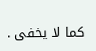كما لا يخفى .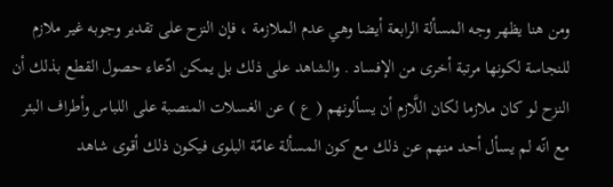ومن هنا يظهر وجه المسألة الرابعة أيضا وهي عدم الملازمة ، فإن النزح على تقدير وجوبه غير ملازم للنجاسة لكونها مرتبة أخرى من الإفساد . والشاهد على ذلك بل يمكن ادّعاء حصول القطع بذلك أن النزح لو كان ملازما لكان اللَّازم أن يسألونهم ( ع ) عن الغسلات المنصبة على اللباس وأطراف البئر مع انّه لم يسأل أحد منهم عن ذلك مع كون المسألة عامّة البلوى فيكون ذلك أقوى شاهد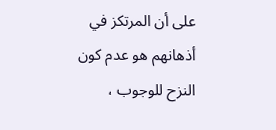على أن المرتكز في أذهانهم هو عدم كون النزح للوجوب ،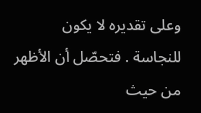وعلى تقديره لا يكون للنجاسة . فتحصّل أن الأظهر من حيث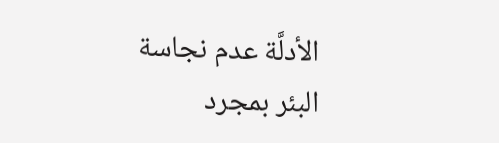الأدلَّة عدم نجاسة البئر بمجرد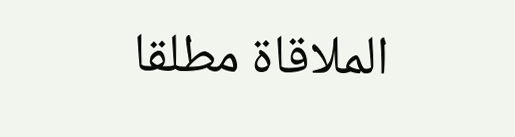الملاقاة مطلقا